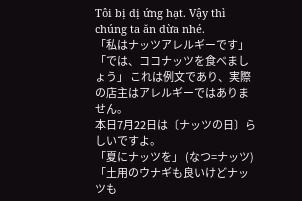Tôi bị dị ứng hạt. Vậy thì chúng ta ăn dừa nhé.
「私はナッツアレルギーです」「では、ココナッツを食べましょう」 これは例文であり、実際の店主はアレルギーではありません。
本日7月22日は〔ナッツの日〕らしいですよ。
「夏にナッツを」 (なつ=ナッツ)
「土用のウナギも良いけどナッツも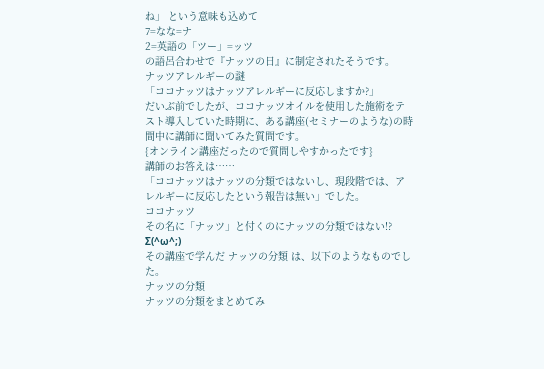ね」 という意味も込めて
7=なな=ナ
2=英語の「ツー」=ッツ
の語呂合わせで『ナッツの日』に制定されたそうです。
ナッツアレルギーの謎
「ココナッツはナッツアレルギーに反応しますか?」
だいぶ前でしたが、ココナッツオイルを使用した施術をテスト導入していた時期に、ある講座(セミナーのような)の時間中に講師に聞いてみた質問です。
{オンライン講座だったので質問しやすかったです}
講師のお答えは……
「ココナッツはナッツの分類ではないし、現段階では、アレルギーに反応したという報告は無い」でした。
ココナッツ
その名に「ナッツ」と付くのにナッツの分類ではない!?
Σ(^ω^;)
その講座で学んだ ナッツの分類 は、以下のようなものでした。
ナッツの分類
ナッツの分類をまとめてみ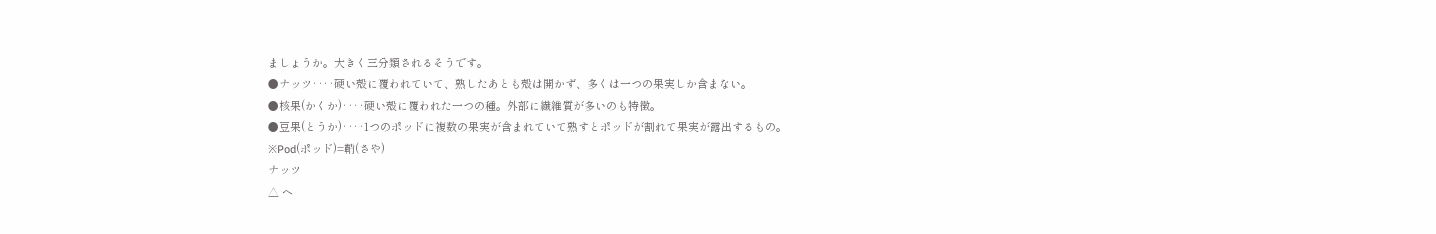ましょうか。大きく三分類されるそうです。
●ナッツ‥‥硬い殻に覆われていて、熟したあとも殻は開かず、多くは一つの果実しか含まない。
●核果(かくか)‥‥硬い殻に覆われた一つの種。外部に繊維質が多いのも特徴。
●豆果(とうか)‥‥1つのポッドに複数の果実が含まれていて熟すとポッドが割れて果実が露出するもの。
※Pod(ポッド)=鞘(さや)
ナッツ
△ ヘ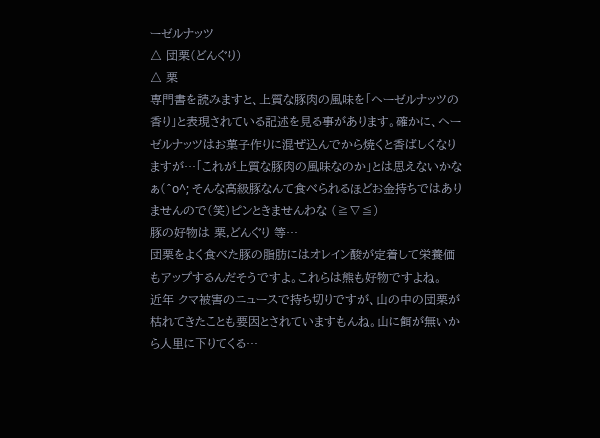ーゼルナッツ
△ 団栗(どんぐり)
△ 栗
専門書を読みますと、上質な豚肉の風味を「ヘーゼルナッツの香り」と表現されている記述を見る事があります。確かに、ヘーゼルナッツはお菓子作りに混ぜ込んでから焼くと香ばしくなりますが…「これが上質な豚肉の風味なのか」とは思えないかなぁ(^o^; そんな高級豚なんて食べられるほどお金持ちではありませんので(笑)ピンときませんわな (≧∇≦)
豚の好物は 栗,どんぐり 等…
団栗をよく食べた豚の脂肪にはオレイン酸が定着して栄養価もアップするんだそうですよ。これらは熊も好物ですよね。
近年 クマ被害のニュースで持ち切りですが、山の中の団栗が枯れてきたことも要因とされていますもんね。山に餌が無いから人里に下りてくる…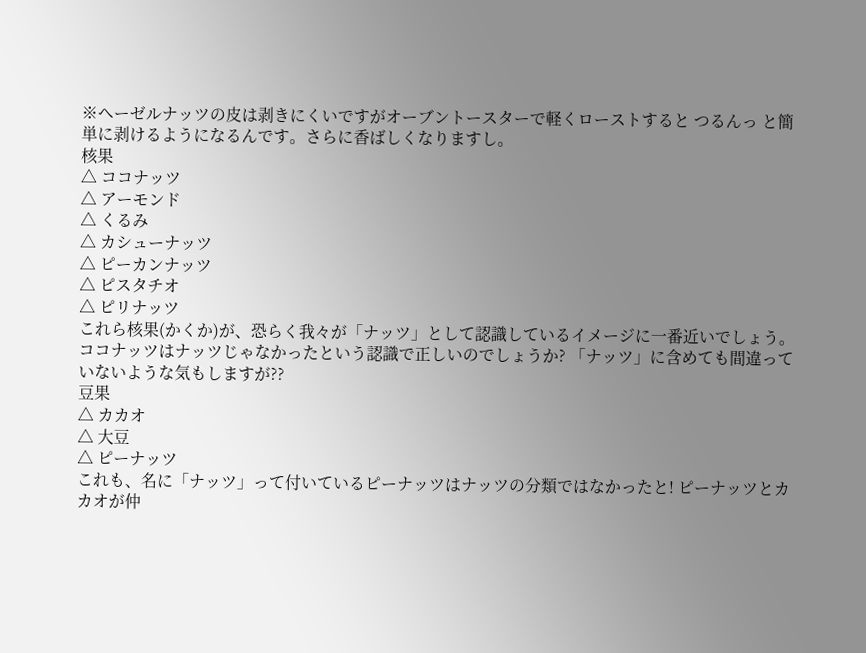※ヘーゼルナッツの皮は剥きにくいですがオーブントースターで軽くローストすると つるんっ と簡単に剥けるようになるんです。さらに香ばしくなりますし。
核果
△ ココナッツ
△ アーモンド
△ くるみ
△ カシューナッツ
△ ピーカンナッツ
△ ピスタチオ
△ ピリナッツ
これら核果(かくか)が、恐らく我々が「ナッツ」として認識しているイメージに一番近いでしょう。ココナッツはナッツじゃなかったという認識で正しいのでしょうか? 「ナッツ」に含めても間違っていないような気もしますが??
豆果
△ カカオ
△ 大豆
△ ピーナッツ
これも、名に「ナッツ」って付いているピーナッツはナッツの分類ではなかったと! ピーナッツとカカオが仲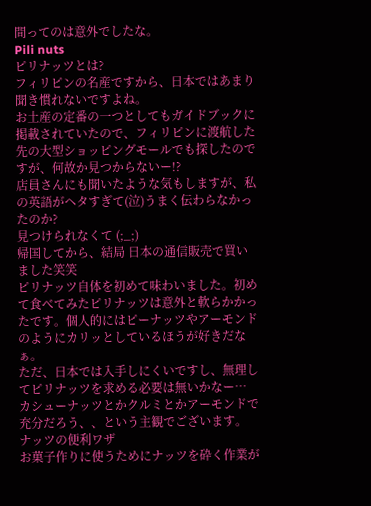間ってのは意外でしたな。
Pili nuts
ピリナッツとは?
フィリピンの名産ですから、日本ではあまり聞き慣れないですよね。
お土産の定番の一つとしてもガイドブックに掲載されていたので、フィリピンに渡航した先の大型ショッピングモールでも探したのですが、何故か見つからないー!?
店員さんにも聞いたような気もしますが、私の英語がヘタすぎて(泣)うまく伝わらなかったのか?
見つけられなくて (;_;)
帰国してから、結局 日本の通信販売で買いました笑笑
ピリナッツ自体を初めて味わいました。初めて食べてみたピリナッツは意外と軟らかかったです。個人的にはピーナッツやアーモンドのようにカリッとしているほうが好きだなぁ。
ただ、日本では入手しにくいですし、無理してピリナッツを求める必要は無いかなー…
カシューナッツとかクルミとかアーモンドで充分だろう、、という主観でございます。
ナッツの便利ワザ
お菓子作りに使うためにナッツを砕く作業が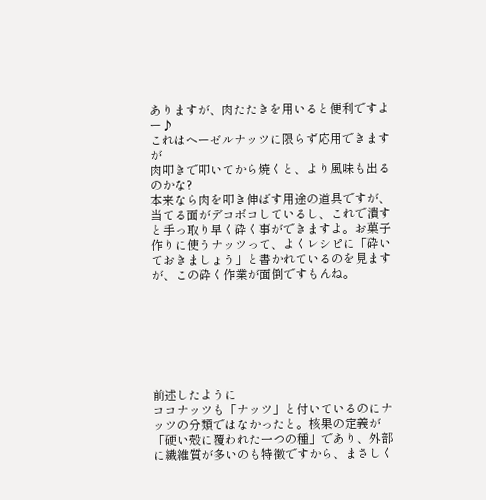ありますが、肉たたきを用いると便利ですよー♪
これはヘーゼルナッツに限らず応用できますが
肉叩きで叩いてから焼くと、より風味も出るのかな?
本来なら肉を叩き伸ばす用途の道具ですが、当てる面がデコボコしているし、これで潰すと手っ取り早く砕く事ができますよ。お菓子作りに使うナッツって、よくレシピに「砕いておきましょう」と書かれているのを見ますが、この砕く作業が面倒ですもんね。







前述したように
ココナッツも「ナッツ」と付いているのにナッツの分類ではなかったと。核果の定義が「硬い殻に覆われた一つの種」であり、外部に繊維質が多いのも特徴ですから、まさしく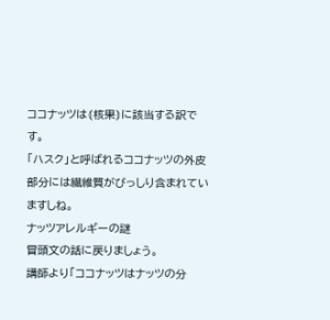ココナッツは⦅核果⦆に該当する訳です。
「ハスク」と呼ばれるココナッツの外皮部分には繊維質がびっしり含まれていますしね。
ナッツアレルギーの謎
冒頭文の話に戻りましょう。
講師より「ココナッツはナッツの分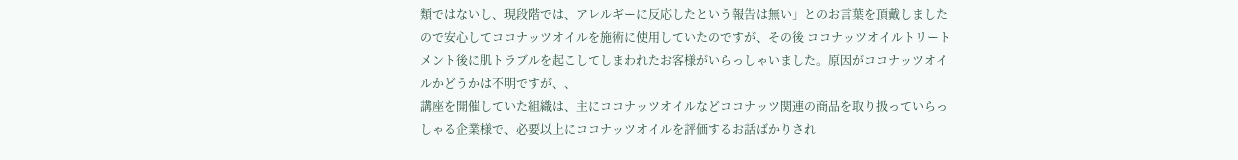類ではないし、現段階では、アレルギーに反応したという報告は無い」とのお言葉を頂戴しましたので安心してココナッツオイルを施術に使用していたのですが、その後 ココナッツオイルトリートメント後に肌トラブルを起こしてしまわれたお客様がいらっしゃいました。原因がココナッツオイルかどうかは不明ですが、、
講座を開催していた組織は、主にココナッツオイルなどココナッツ関連の商品を取り扱っていらっしゃる企業様で、必要以上にココナッツオイルを評価するお話ばかりされ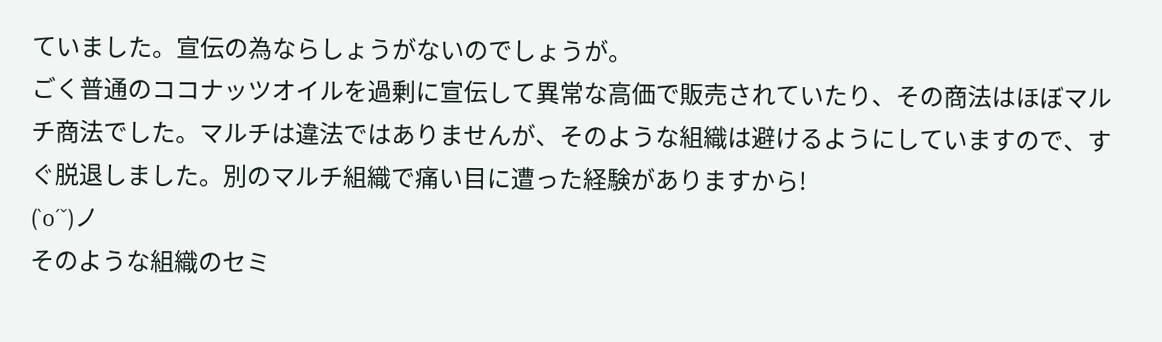ていました。宣伝の為ならしょうがないのでしょうが。
ごく普通のココナッツオイルを過剰に宣伝して異常な高価で販売されていたり、その商法はほぼマルチ商法でした。マルチは違法ではありませんが、そのような組織は避けるようにしていますので、すぐ脱退しました。別のマルチ組織で痛い目に遭った経験がありますから!
(`o´ˇ)ノ
そのような組織のセミ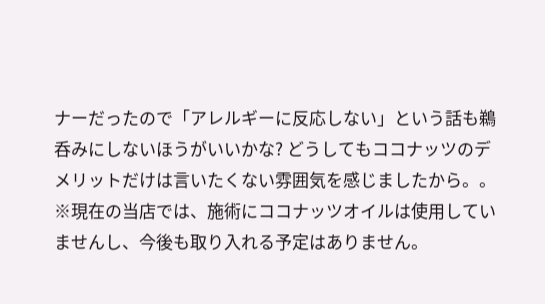ナーだったので「アレルギーに反応しない」という話も鵜呑みにしないほうがいいかな? どうしてもココナッツのデメリットだけは言いたくない雰囲気を感じましたから。。
※現在の当店では、施術にココナッツオイルは使用していませんし、今後も取り入れる予定はありません。